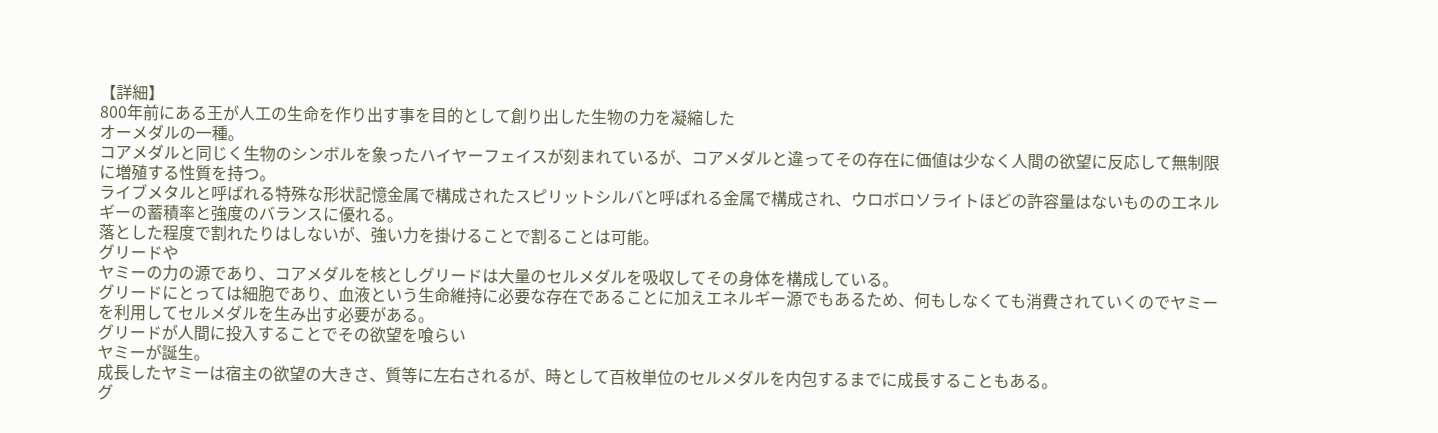【詳細】
800年前にある王が人工の生命を作り出す事を目的として創り出した生物の力を凝縮した
オーメダルの一種。
コアメダルと同じく生物のシンボルを象ったハイヤーフェイスが刻まれているが、コアメダルと違ってその存在に価値は少なく人間の欲望に反応して無制限に増殖する性質を持つ。
ライブメタルと呼ばれる特殊な形状記憶金属で構成されたスピリットシルバと呼ばれる金属で構成され、ウロボロソライトほどの許容量はないもののエネルギーの蓄積率と強度のバランスに優れる。
落とした程度で割れたりはしないが、強い力を掛けることで割ることは可能。
グリードや
ヤミーの力の源であり、コアメダルを核としグリードは大量のセルメダルを吸収してその身体を構成している。
グリードにとっては細胞であり、血液という生命維持に必要な存在であることに加えエネルギー源でもあるため、何もしなくても消費されていくのでヤミーを利用してセルメダルを生み出す必要がある。
グリードが人間に投入することでその欲望を喰らい
ヤミーが誕生。
成長したヤミーは宿主の欲望の大きさ、質等に左右されるが、時として百枚単位のセルメダルを内包するまでに成長することもある。
グ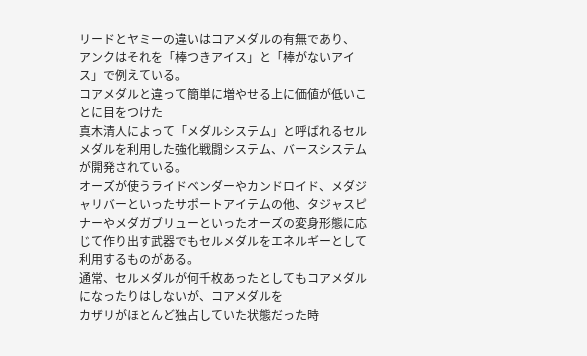リードとヤミーの違いはコアメダルの有無であり、
アンクはそれを「棒つきアイス」と「棒がないアイス」で例えている。
コアメダルと違って簡単に増やせる上に価値が低いことに目をつけた
真木清人によって「メダルシステム」と呼ばれるセルメダルを利用した強化戦闘システム、バースシステムが開発されている。
オーズが使うライドベンダーやカンドロイド、メダジャリバーといったサポートアイテムの他、タジャスピナーやメダガブリューといったオーズの変身形態に応じて作り出す武器でもセルメダルをエネルギーとして利用するものがある。
通常、セルメダルが何千枚あったとしてもコアメダルになったりはしないが、コアメダルを
カザリがほとんど独占していた状態だった時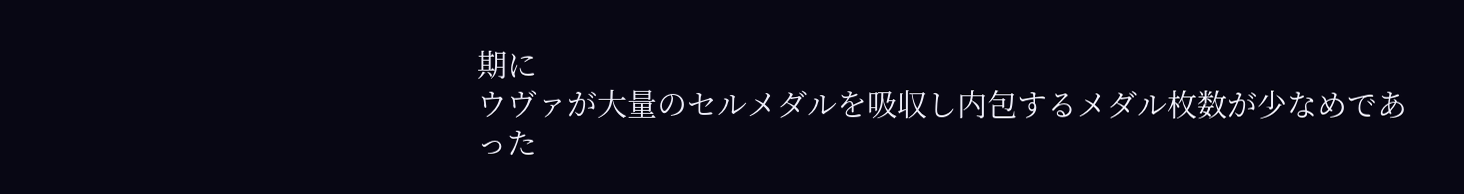期に
ウヴァが大量のセルメダルを吸収し内包するメダル枚数が少なめであった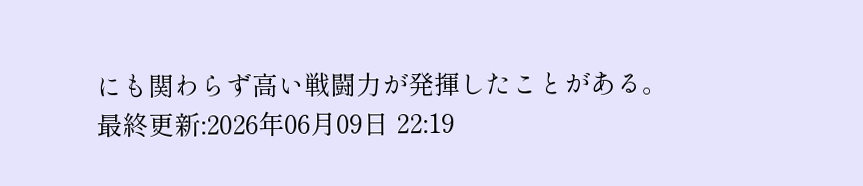にも関わらず高い戦闘力が発揮したことがある。
最終更新:2026年06月09日 22:19